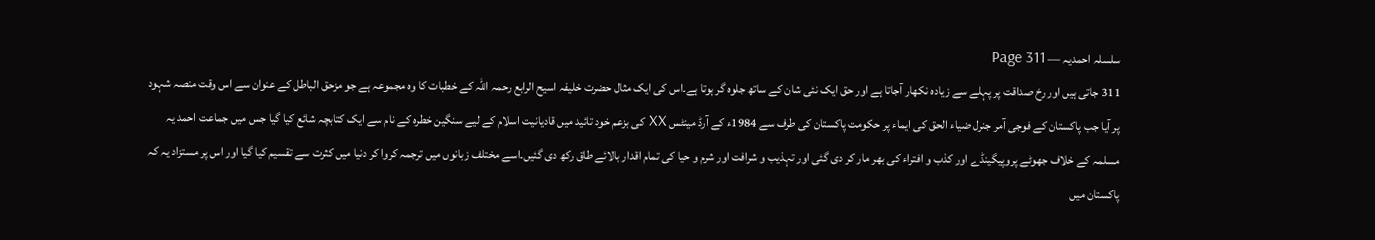سلسلہ احمدیہ — Page 311
311 جاتی ہیں اور رخ صداقت پر پہلے سے زیادہ نکھار آجاتا ہے اور حق ایک نئی شان کے ساتھ جلوہ گر ہوتا ہے۔اس کی ایک مثال حضرت خلیفہ اسیح الرابع رحمہ اللہ کے خطبات کا وہ مجموعہ ہے جو مزحق الباطل کے عنوان سے اس وقت منصہ شہود پر آیا جب پاکستان کے فوجی آمر جنرل ضیاء الحق کی ایماء پر حکومت پاکستان کی طرف سے 1984ء کے آرڈ مینٹس XX کی بزعم خود تائید میں قادیانیت اسلام کے لیے سنگین خطرہ کے نام سے ایک کتابچہ شائع کیا گیا جس میں جماعت احمد یہ مسلمہ کے خلاف جھوٹے پروپیگینڈے اور کذب و افتراء کی بھر مار کر دی گئی اور تہذیب و شرافت اور شرم و حیا کی تمام اقدار بالائے طاق رکھ دی گئیں۔اسے مختلف زبانوں میں ترجمہ کروا کر دنیا میں کثرت سے تقسیم کیا گیا اور اس پر مستزاد یہ کہ پاکستان میں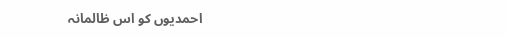احمدیوں کو اس ظالمانہ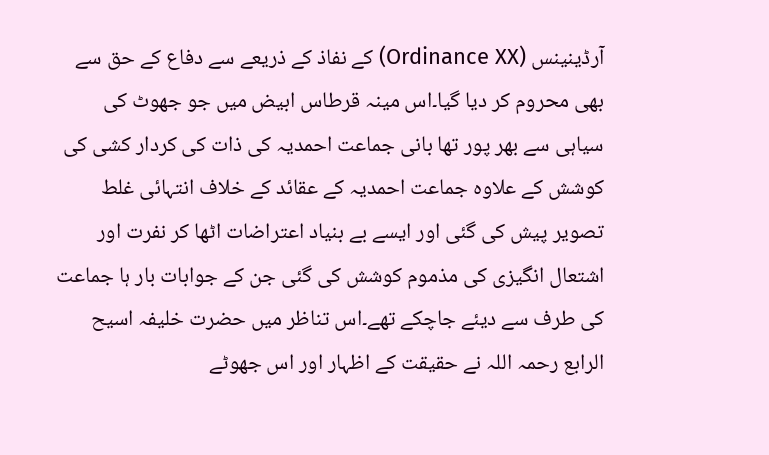آرڈینینس (Ordinance XX) کے نفاذ کے ذریعے سے دفاع کے حق سے بھی محروم کر دیا گیا۔اس مینہ قرطاس ابیض میں جو جھوٹ کی سیاہی سے بھر پور تھا بانی جماعت احمدیہ کی ذات کی کردار کشی کی کوشش کے علاوہ جماعت احمدیہ کے عقائد کے خلاف انتہائی غلط تصویر پیش کی گئی اور ایسے بے بنیاد اعتراضات اٹھا کر نفرت اور اشتعال انگیزی کی مذموم کوشش کی گئی جن کے جوابات بار ہا جماعت کی طرف سے دیئے جاچکے تھے۔اس تناظر میں حضرت خلیفہ اسیح الرابع رحمہ اللہ نے حقیقت کے اظہار اور اس جھوٹے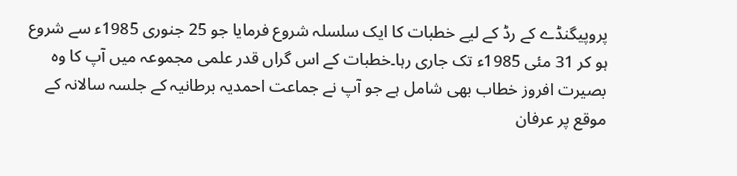پروپیگنڈے کے رڈ کے لیے خطبات کا ایک سلسلہ شروع فرمایا جو 25 جنوری 1985ء سے شروع ہو کر 31 مئی 1985ء تک جاری رہا۔خطبات کے اس گراں قدر علمی مجموعہ میں آپ کا وہ بصیرت افروز خطاب بھی شامل ہے جو آپ نے جماعت احمدیہ برطانیہ کے جلسہ سالانہ کے موقع پر عرفان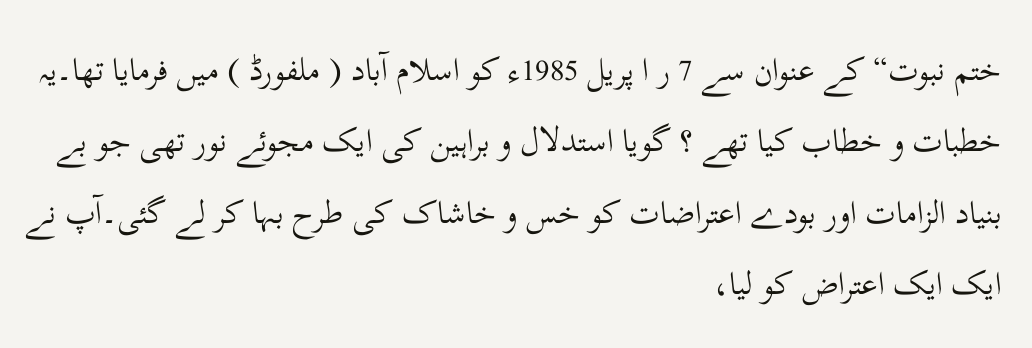ختم نبوت“ کے عنوان سے 7 ر ا پریل 1985ء کو اسلام آباد ( ملفورڈ ) میں فرمایا تھا۔یہ خطبات و خطاب کیا تھے ؟ گویا استدلال و براہین کی ایک مجوئے نور تھی جو بے بنیاد الزامات اور بودے اعتراضات کو خس و خاشاک کی طرح بہا کر لے گئی۔آپ نے ایک ایک اعتراض کو لیا،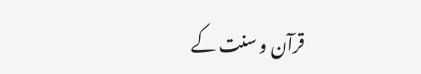قرآن و سنت کے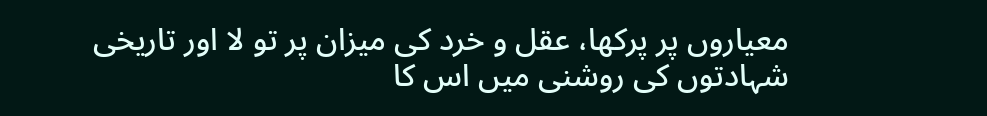معیاروں پر پرکھا، عقل و خرد کی میزان پر تو لا اور تاریخی شہادتوں کی روشنی میں اس کا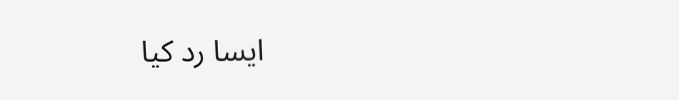ایسا رد کیا